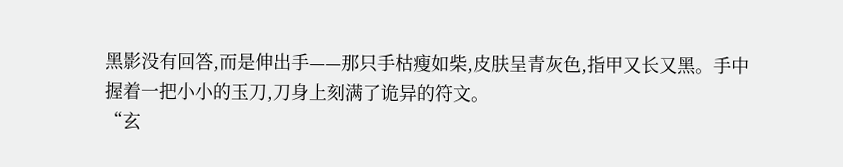黑影没有回答,而是伸出手——那只手枯瘦如柴,皮肤呈青灰色,指甲又长又黑。手中握着一把小小的玉刀,刀身上刻满了诡异的符文。
“玄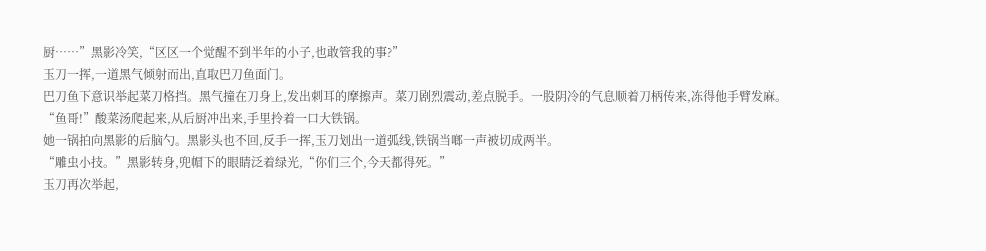厨……”黑影冷笑,“区区一个觉醒不到半年的小子,也敢管我的事?”
玉刀一挥,一道黑气倾射而出,直取巴刀鱼面门。
巴刀鱼下意识举起菜刀格挡。黑气撞在刀身上,发出刺耳的摩擦声。菜刀剧烈震动,差点脱手。一股阴冷的气息顺着刀柄传来,冻得他手臂发麻。
“鱼哥!”酸菜汤爬起来,从后厨冲出来,手里拎着一口大铁锅。
她一锅拍向黑影的后脑勺。黑影头也不回,反手一挥,玉刀划出一道弧线,铁锅当啷一声被切成两半。
“雕虫小技。”黑影转身,兜帽下的眼睛泛着绿光,“你们三个,今天都得死。”
玉刀再次举起,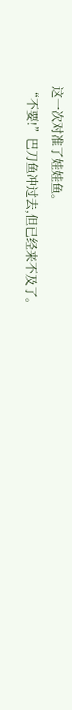这一次对准了娃娃鱼。
“不要!”巴刀鱼冲过去,但已经来不及了。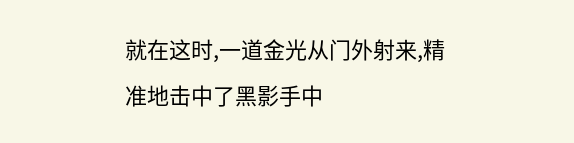就在这时,一道金光从门外射来,精准地击中了黑影手中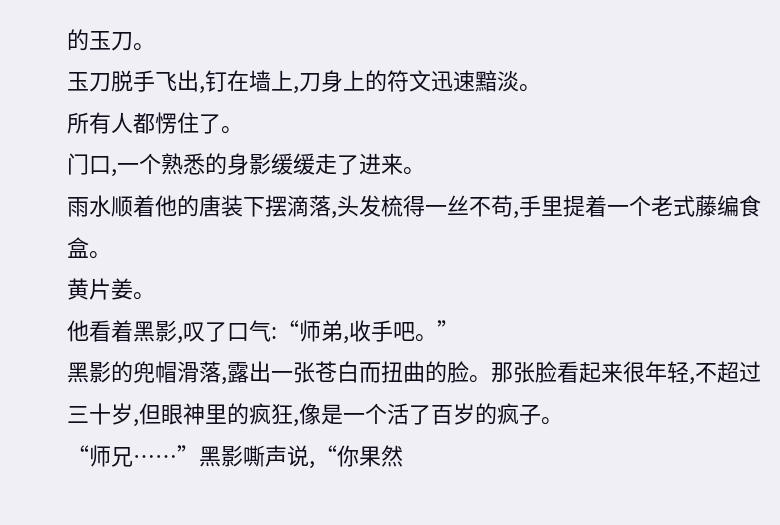的玉刀。
玉刀脱手飞出,钉在墙上,刀身上的符文迅速黯淡。
所有人都愣住了。
门口,一个熟悉的身影缓缓走了进来。
雨水顺着他的唐装下摆滴落,头发梳得一丝不苟,手里提着一个老式藤编食盒。
黄片姜。
他看着黑影,叹了口气:“师弟,收手吧。”
黑影的兜帽滑落,露出一张苍白而扭曲的脸。那张脸看起来很年轻,不超过三十岁,但眼神里的疯狂,像是一个活了百岁的疯子。
“师兄……”黑影嘶声说,“你果然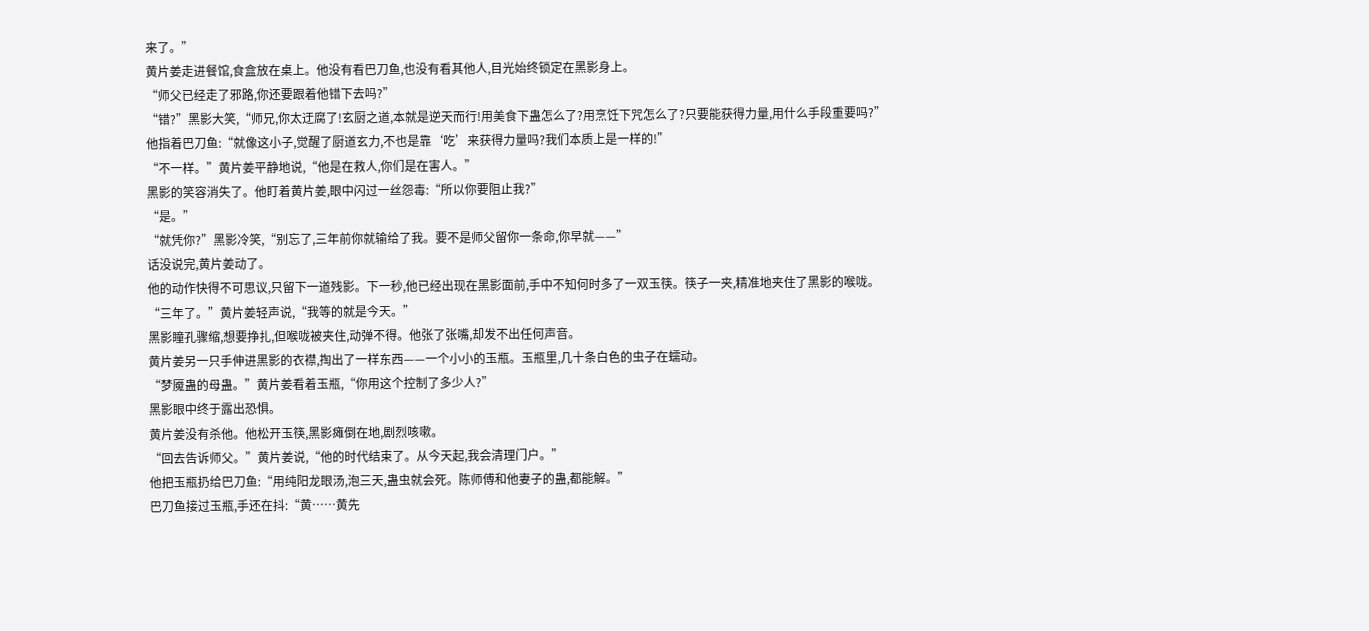来了。”
黄片姜走进餐馆,食盒放在桌上。他没有看巴刀鱼,也没有看其他人,目光始终锁定在黑影身上。
“师父已经走了邪路,你还要跟着他错下去吗?”
“错?”黑影大笑,“师兄,你太迂腐了!玄厨之道,本就是逆天而行!用美食下蛊怎么了?用烹饪下咒怎么了?只要能获得力量,用什么手段重要吗?”
他指着巴刀鱼:“就像这小子,觉醒了厨道玄力,不也是靠‘吃’来获得力量吗?我们本质上是一样的!”
“不一样。”黄片姜平静地说,“他是在救人,你们是在害人。”
黑影的笑容消失了。他盯着黄片姜,眼中闪过一丝怨毒:“所以你要阻止我?”
“是。”
“就凭你?”黑影冷笑,“别忘了,三年前你就输给了我。要不是师父留你一条命,你早就——”
话没说完,黄片姜动了。
他的动作快得不可思议,只留下一道残影。下一秒,他已经出现在黑影面前,手中不知何时多了一双玉筷。筷子一夹,精准地夹住了黑影的喉咙。
“三年了。”黄片姜轻声说,“我等的就是今天。”
黑影瞳孔骤缩,想要挣扎,但喉咙被夹住,动弹不得。他张了张嘴,却发不出任何声音。
黄片姜另一只手伸进黑影的衣襟,掏出了一样东西——一个小小的玉瓶。玉瓶里,几十条白色的虫子在蠕动。
“梦魇蛊的母蛊。”黄片姜看着玉瓶,“你用这个控制了多少人?”
黑影眼中终于露出恐惧。
黄片姜没有杀他。他松开玉筷,黑影瘫倒在地,剧烈咳嗽。
“回去告诉师父。”黄片姜说,“他的时代结束了。从今天起,我会清理门户。”
他把玉瓶扔给巴刀鱼:“用纯阳龙眼汤,泡三天,蛊虫就会死。陈师傅和他妻子的蛊,都能解。”
巴刀鱼接过玉瓶,手还在抖:“黄……黄先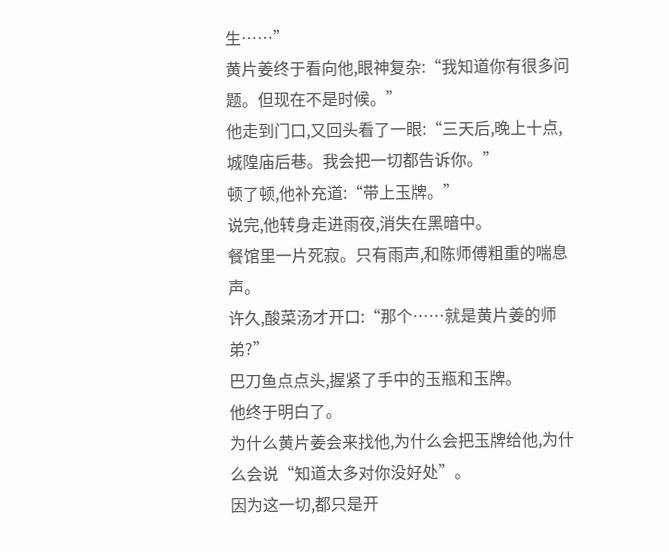生……”
黄片姜终于看向他,眼神复杂:“我知道你有很多问题。但现在不是时候。”
他走到门口,又回头看了一眼:“三天后,晚上十点,城隍庙后巷。我会把一切都告诉你。”
顿了顿,他补充道:“带上玉牌。”
说完,他转身走进雨夜,消失在黑暗中。
餐馆里一片死寂。只有雨声,和陈师傅粗重的喘息声。
许久,酸菜汤才开口:“那个……就是黄片姜的师弟?”
巴刀鱼点点头,握紧了手中的玉瓶和玉牌。
他终于明白了。
为什么黄片姜会来找他,为什么会把玉牌给他,为什么会说“知道太多对你没好处”。
因为这一切,都只是开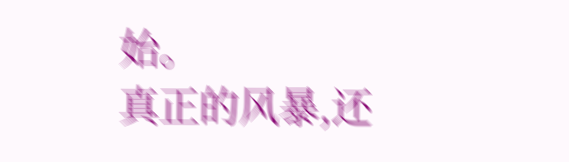始。
真正的风暴,还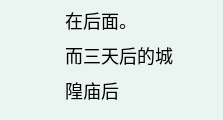在后面。
而三天后的城隍庙后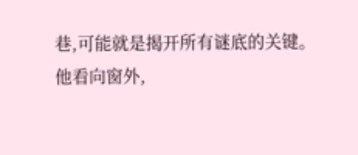巷,可能就是揭开所有谜底的关键。
他看向窗外,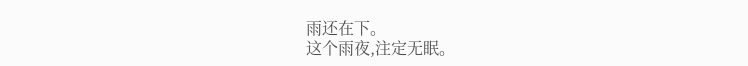雨还在下。
这个雨夜,注定无眠。